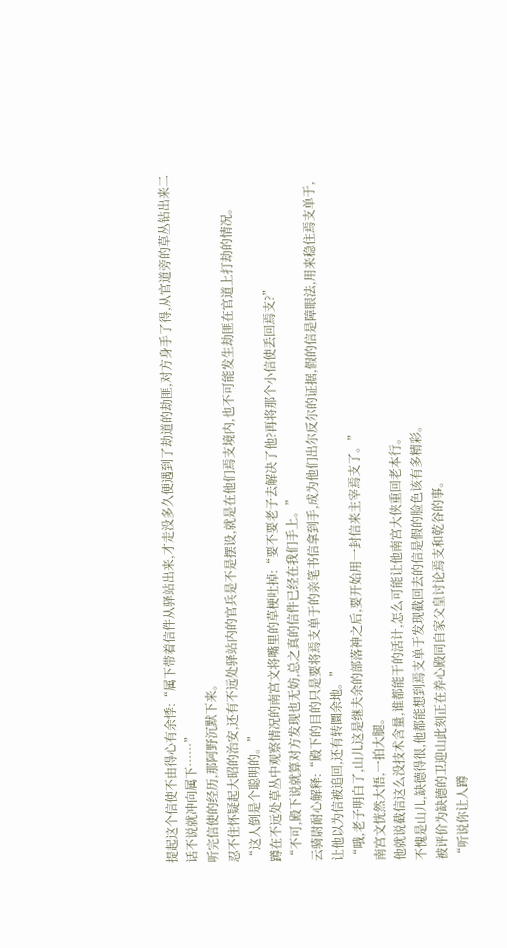提起这个信使不由得心有余悸:“属下带着信件从驿站出来,才走没多久便遇到了劫道的劫匪,对方身手了得,从官道旁的草丛钻出来二话不说就冲向属下……”
听完信使的经历,那阿野沉默下来。
忍不住怀疑起大昭的治安,还有不远处驿站内的官兵是不是摆设,就是在他们焉支境内,也不可能发生劫匪在官道上打劫的情况。
“这人倒是个聪明的。”
蹲在不远处草丛中观察情况的南宫文将嘴里的草梗吐掉:“要不要老子去解决了他?再将那个小信使丢回焉支?”
“不可,殿下说就算对方发现也无妨,总之真的信件已经在我们手上。”
云骑尉耐心解释:“殿下的目的只是要将焉支单于的亲笔书信拿到手,成为他们出尔反尔的证据,假的信是障眼法,用来稳住焉支单于,让他以为信被追回,还有转圜余地。”
“哦,老子明白了,山儿这是继夫余的部落神之后,要开始用一封信来主宰焉支了。”
南宫文恍然大悟,一拍大腿。
他就说截信这么没技术含量,谁都能干的活计,怎么可能让他南宫大侠重回老本行。
不愧是山儿,缺德得很,他都能想到焉支单于发现截回去的信是假的脸色该有多精彩。
被评价为缺德的卫迎山此刻正在养心殿同自家父皇讨论焉支和乾谷的事。
“听说你让人蹲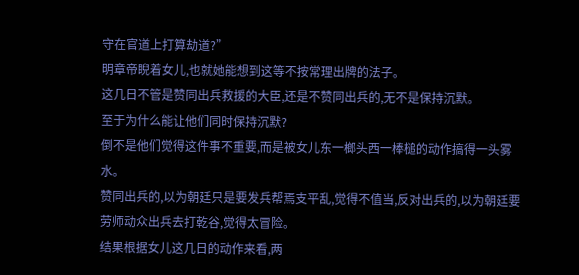守在官道上打算劫道?”
明章帝睨着女儿,也就她能想到这等不按常理出牌的法子。
这几日不管是赞同出兵救援的大臣,还是不赞同出兵的,无不是保持沉默。
至于为什么能让他们同时保持沉默?
倒不是他们觉得这件事不重要,而是被女儿东一榔头西一棒槌的动作搞得一头雾水。
赞同出兵的,以为朝廷只是要发兵帮焉支平乱,觉得不值当,反对出兵的,以为朝廷要劳师动众出兵去打乾谷,觉得太冒险。
结果根据女儿这几日的动作来看,两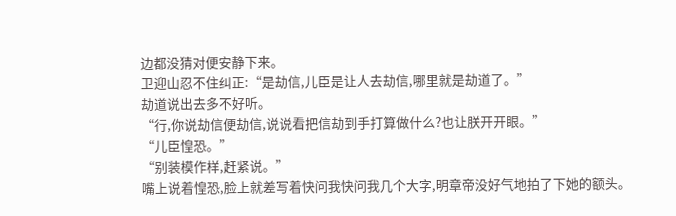边都没猜对便安静下来。
卫迎山忍不住纠正:“是劫信,儿臣是让人去劫信,哪里就是劫道了。”
劫道说出去多不好听。
“行,你说劫信便劫信,说说看把信劫到手打算做什么?也让朕开开眼。”
“儿臣惶恐。”
“别装模作样,赶紧说。”
嘴上说着惶恐,脸上就差写着快问我快问我几个大字,明章帝没好气地拍了下她的额头。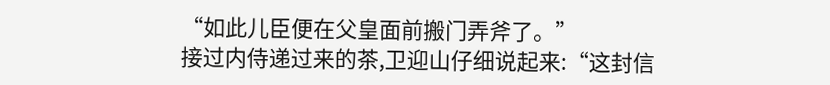“如此儿臣便在父皇面前搬门弄斧了。”
接过内侍递过来的茶,卫迎山仔细说起来:“这封信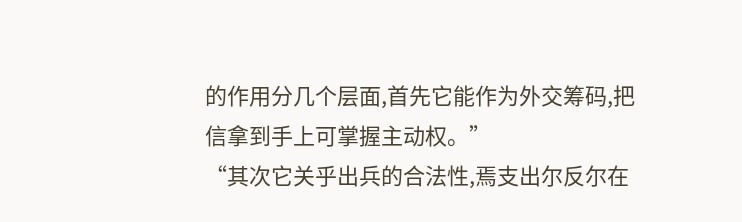的作用分几个层面,首先它能作为外交筹码,把信拿到手上可掌握主动权。”
“其次它关乎出兵的合法性,焉支出尔反尔在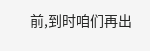前,到时咱们再出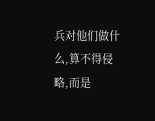兵对他们做什么,算不得侵略,而是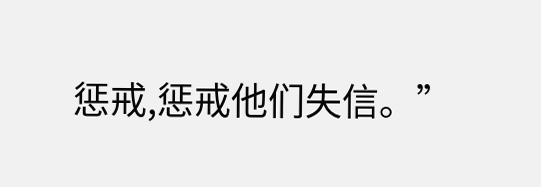惩戒,惩戒他们失信。”